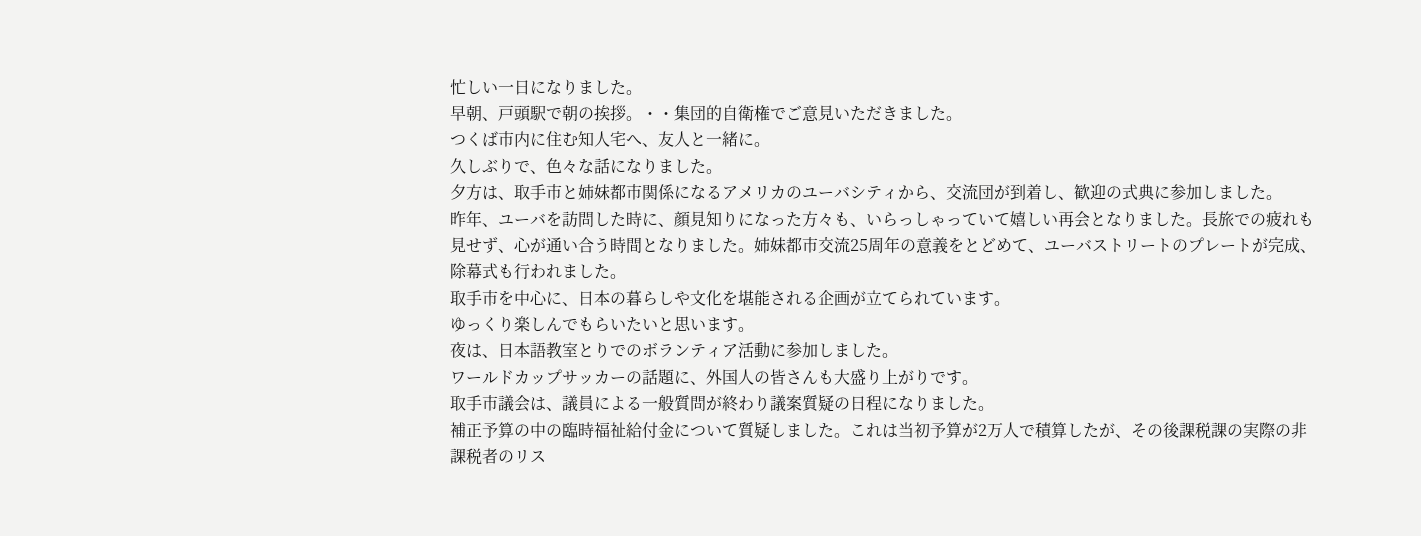忙しい一日になりました。
早朝、戸頭駅で朝の挨拶。・・集団的自衛権でご意見いただきました。
つくば市内に住む知人宅へ、友人と一緒に。
久しぶりで、色々な話になりました。
夕方は、取手市と姉妹都市関係になるアメリカのユーバシティから、交流団が到着し、歓迎の式典に参加しました。
昨年、ユーバを訪問した時に、顔見知りになった方々も、いらっしゃっていて嬉しい再会となりました。長旅での疲れも見せず、心が通い合う時間となりました。姉妹都市交流25周年の意義をとどめて、ユーバストリートのプレートが完成、除幕式も行われました。
取手市を中心に、日本の暮らしや文化を堪能される企画が立てられています。
ゆっくり楽しんでもらいたいと思います。
夜は、日本語教室とりでのボランティア活動に参加しました。
ワールドカップサッカーの話題に、外国人の皆さんも大盛り上がりです。
取手市議会は、議員による一般質問が終わり議案質疑の日程になりました。
補正予算の中の臨時福祉給付金について質疑しました。これは当初予算が2万人で積算したが、その後課税課の実際の非課税者のリス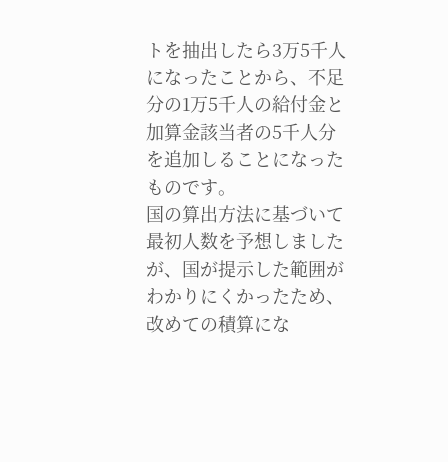トを抽出したら3万5千人になったことから、不足分の1万5千人の給付金と加算金該当者の5千人分を追加しることになったものです。
国の算出方法に基づいて最初人数を予想しましたが、国が提示した範囲がわかりにくかったため、改めての積算にな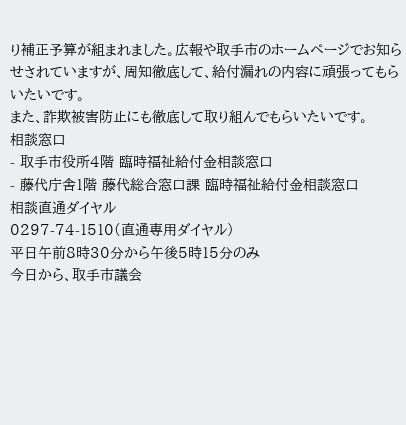り補正予算が組まれました。広報や取手市のホームページでお知らせされていますが、周知徹底して、給付漏れの内容に頑張ってもらいたいです。
また、詐欺被害防止にも徹底して取り組んでもらいたいです。
相談窓口
- 取手市役所4階 臨時福祉給付金相談窓口
- 藤代庁舎1階 藤代総合窓口課 臨時福祉給付金相談窓口
相談直通ダイヤル
0297-74-1510(直通専用ダイヤル)
平日午前8時30分から午後5時15分のみ
今日から、取手市議会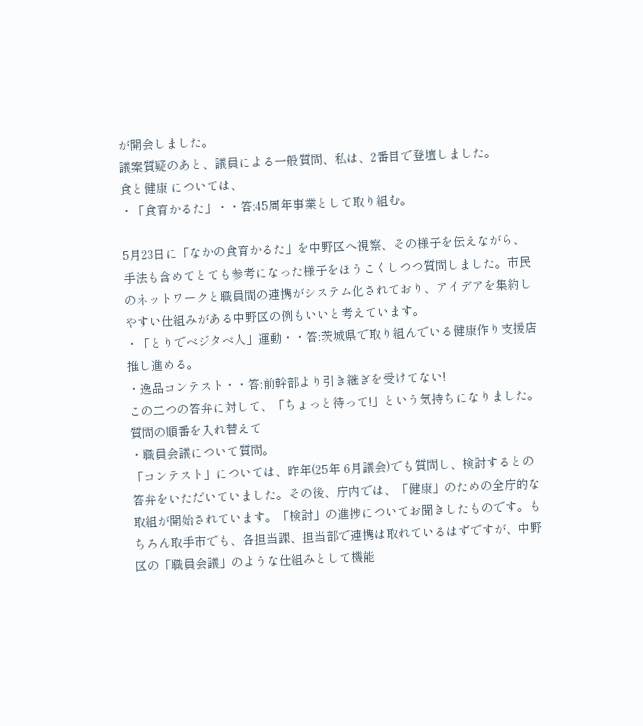が開会しました。
議案質疑のあと、議員による一般質問、私は、2番目で登壇しました。
食と健康 については、
・「食育かるた」・・答:45周年事業として取り組む。

5月23日に「なかの食育かるた」を中野区へ視察、その様子を伝えながら、手法も含めてとても参考になった様子をほうこくしつつ質問しました。市民のネットワークと職員間の連携がシステム化されており、アイデアを集約しやすい仕組みがある中野区の例もいいと考えています。
・「とりでベジタベ人」運動・・答:茨城県で取り組んでいる健康作り支援店 推し進める。
・逸品コンテスト・・答:前幹部より引き継ぎを受けてない!
この二つの答弁に対して、「ちょっと待って!」という気持ちになりました。
質問の順番を入れ替えて
・職員会議について質問。
「コンテスト」については、昨年(25年 6月議会)でも質問し、検討するとの答弁をいただいていました。その後、庁内では、「健康」のための全庁的な取組が開始されています。「検討」の進捗についてお聞きしたものです。もちろん取手市でも、各担当課、担当部で連携は取れているはずですが、中野区の「職員会議」のような仕組みとして機能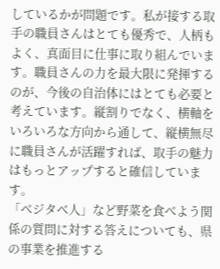しているかが問題です。私が接する取手の職員さんはとても優秀で、人柄もよく、真面目に仕事に取り組んでいます。職員さんの力を最大限に発揮するのが、今後の自治体にはとても必要と考えています。縦割りでなく、横軸をいろいろな方向から通して、縦横無尽に職員さんが活躍すれば、取手の魅力はもっとアップすると確信しています。
「ベジタベ人」など野菜を食べよう関係の質問に対する答えについても、県の事業を推進する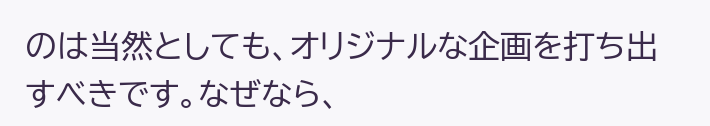のは当然としても、オリジナルな企画を打ち出すべきです。なぜなら、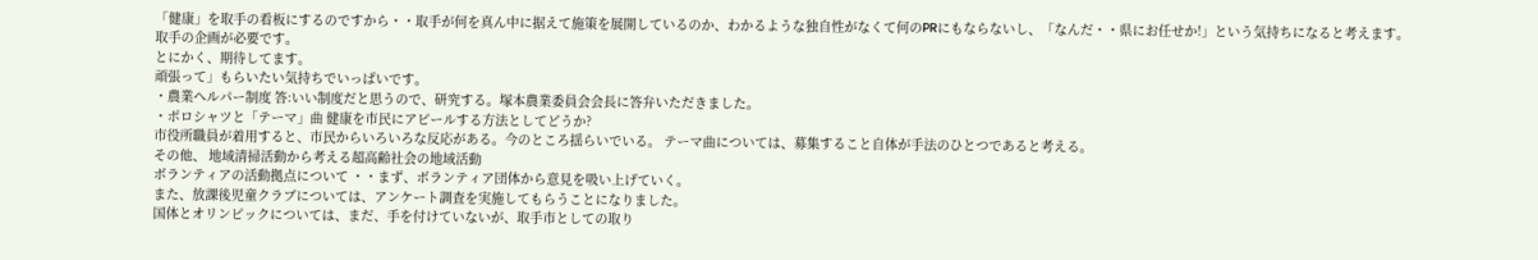「健康」を取手の看板にするのですから・・取手が何を真ん中に据えて施策を展開しているのか、わかるような独自性がなくて何のPRにもならないし、「なんだ・・県にお任せか!」という気持ちになると考えます。
取手の企画が必要です。
とにかく、期待してます。
頑張って」もらいたい気持ちでいっぱいです。
・農業ヘルパー制度 答:いい制度だと思うので、研究する。塚本農業委員会会長に答弁いただきました。
・ポロシャツと「テーマ」曲 健康を市民にアピールする方法としてどうか?
市役所職員が着用すると、市民からいろいろな反応がある。今のところ揺らいでいる。 テーマ曲については、募集すること自体が手法のひとつであると考える。
その他、 地域清掃活動から考える超高齢社会の地域活動
ボランティアの活動拠点について ・・まず、ボランティア団体から意見を吸い上げていく。
また、放課後児童クラブについては、アンケート調査を実施してもらうことになりました。
国体とオリンピックについては、まだ、手を付けていないが、取手市としての取り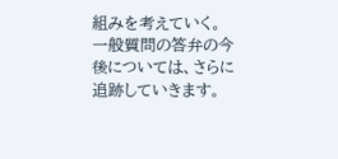組みを考えていく。
一般質問の答弁の今後については、さらに追跡していきます。